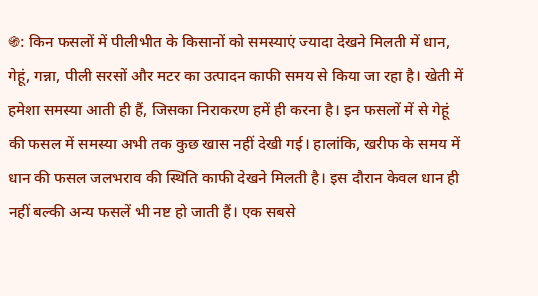֍: किन फसलों में पीलीभीत के किसानों को समस्याएं ज्यादा देखने मिलती में धान, गेहूं, गन्ना, पीली सरसों और मटर का उत्पादन काफी समय से किया जा रहा है। खेती में हमेशा समस्या आती ही हैं, जिसका निराकरण हमें ही करना है। इन फसलों में से गेहूं की फसल में समस्या अभी तक कुछ खास नहीं देखी गई। हालांकि, खरीफ के समय में धान की फसल जलभराव की स्थिति काफी देखने मिलती है। इस दौरान केवल धान ही नहीं बल्की अन्य फसलें भी नष्ट हो जाती हैं। एक सबसे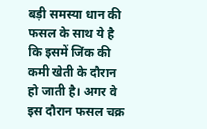बड़ी समस्या धान की फसल के साथ ये है कि इसमें जिंक की कमी खेती के दौरान हो जाती है। अगर वे इस दौरान फसल चक्र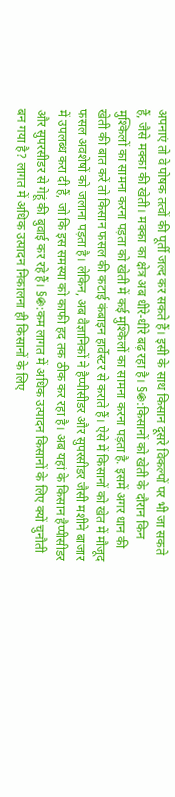अपनाएं तो वे पोषक तत्वों की पूर्ती जल्द कर सकते हैं। इसी के साथ किसान दूसरे विकल्पों पर भी जा सकते हैं, जैसे मक्का की खेती। मक्का का क्षेत्र अब धीरे-धीरे बढ़ रहा है। §֍:किसानों को खेती के दौरान किन मुश्किलों का सामना करना पड़ता को खेती में कई मुश्किलों का सामना करना पड़ता है. इसमें अगर धान की खेती की बात करें तो किसान फसल की कटाई कंबाइन हार्वेस्टर से कराते हैं। ऐसे में किसानों को खेत में मौजूद फसल अवशेषों को जलाना पड़ता है। लेकिन, अब वैज्ञानिकों ने हैप्पीसीडर और सुपरसीडर जैसी मशीने बाजार में उपलब्ध करा दी हैं, जो कि इस समस्या को काफी हद तक ठीक कर रहा है। अब यहां के किसान हैप्पीसीडर और सुपरसीडर से गेहूं की बुवाई कर रहे हैं। §֍:कम लागत में अधिक उत्पादन किसानों के लिए क्यों चुनौती बन गया है? लागत में अधिक उत्पादन निकालना ही किसानों के लिए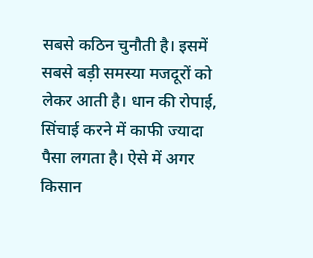सबसे कठिन चुनौती है। इसमें सबसे बड़ी समस्या मजदूरों को लेकर आती है। धान की रोपाई, सिंचाई करने में काफी ज्यादा पैसा लगता है। ऐसे में अगर किसान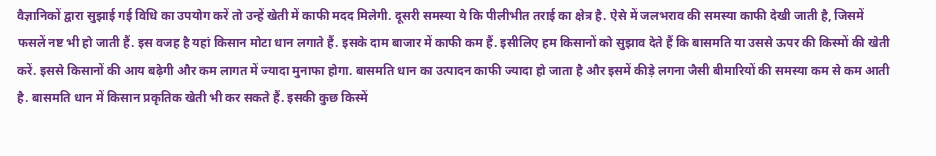वैज्ञानिकों द्वारा सुझाई गई विधि का उपयोग करें तो उन्हें खेती में काफी मदद मिलेगी. दूसरी समस्या ये कि पीलीभीत तराई का क्षेत्र है. ऐसे में जलभराव की समस्या काफी देखी जाती है, जिसमें फसलें नष्ट भी हो जाती हैं. इस वजह है यहां किसान मोटा धान लगाते हैं. इसके दाम बाजार में काफी कम हैं. इसीलिए हम किसानों को सुझाव देते हैं कि बासमति या उससे ऊपर की किस्मों की खेती करें. इससे किसानों की आय बढ़ेगी और कम लागत में ज्यादा मुनाफा होगा. बासमति धान का उत्पादन काफी ज्यादा हो जाता है और इसमें कीड़े लगना जैसी बीमारियों की समस्या कम से कम आती है. बासमति धान में किसान प्रकृतिक खेती भी कर सकते हैं. इसकी कुछ किस्में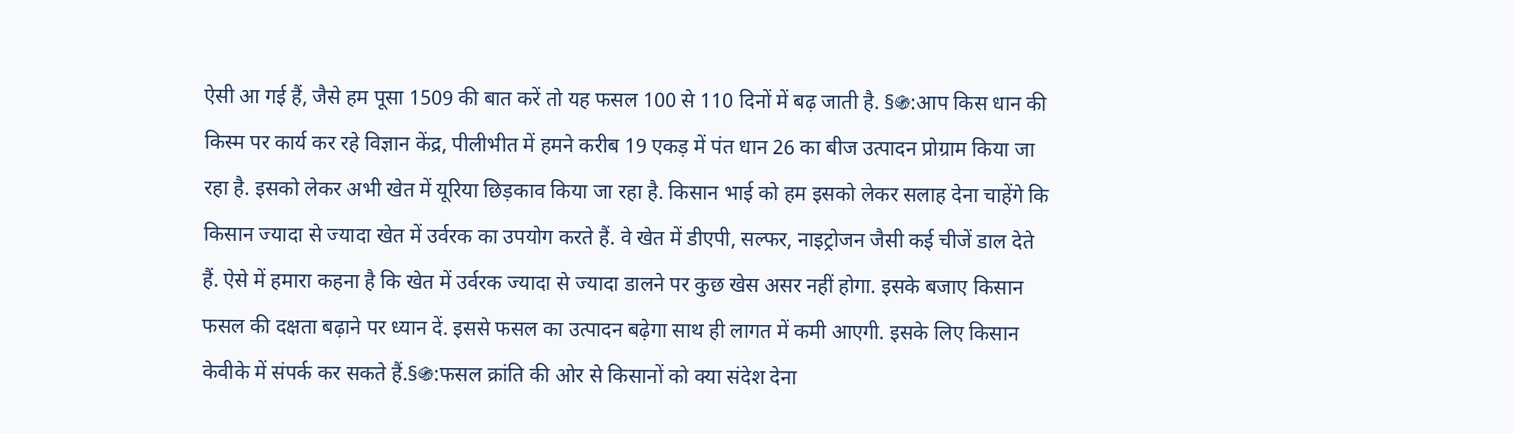ऐसी आ गई हैं, जैसे हम पूसा 1509 की बात करें तो यह फसल 100 से 110 दिनों में बढ़ जाती है. §֍:आप किस धान की किस्म पर कार्य कर रहे विज्ञान केंद्र, पीलीभीत में हमने करीब 19 एकड़ में पंत धान 26 का बीज उत्पादन प्रोग्राम किया जा रहा है. इसको लेकर अभी खेत में यूरिया छिड़काव किया जा रहा है. किसान भाई को हम इसको लेकर सलाह देना चाहेंगे कि किसान ज्यादा से ज्यादा खेत में उर्वरक का उपयोग करते हैं. वे खेत में डीएपी, सल्फर, नाइट्रोजन जैसी कई चीजें डाल देते हैं. ऐसे में हमारा कहना है कि खेत में उर्वरक ज्यादा से ज्यादा डालने पर कुछ खेस असर नहीं होगा. इसके बजाए किसान फसल की दक्षता बढ़ाने पर ध्यान दें. इससे फसल का उत्पादन बढ़ेगा साथ ही लागत में कमी आएगी. इसके लिए किसान केवीके में संपर्क कर सकते हैं.§֍:फसल क्रांति की ओर से किसानों को क्या संदेश देना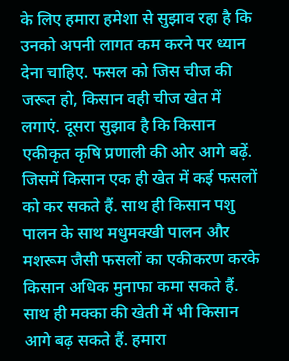के लिए हमारा हमेशा से सुझाव रहा है कि उनको अपनी लागत कम करने पर ध्यान देना चाहिए. फसल को जिस चीज की जरूत हो, किसान वही चीज खेत में लगाएं. दूसरा सुझाव है कि किसान एकीकृत कृषि प्रणाली की ओर आगे बढ़ें. जिसमें किसान एक ही खेत में कई फसलों को कर सकते हैं. साथ ही किसान पशु पालन के साथ मधुमक्खी पालन और मशरूम जैसी फसलों का एकीकरण करके किसान अधिक मुनाफा कमा सकते हैं. साथ ही मक्का की खेती में भी किसान आगे बढ़ सकते हैं. हमारा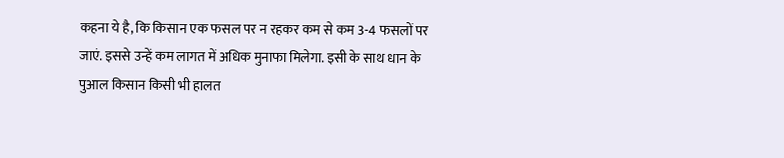कहना ये है, कि किसान एक फसल पर न रहकर कम से कम 3-4 फसलों पर जाएं. इससे उन्हें कम लागत में अधिक मुनाफा मिलेगा. इसी के साथ धान के पुआल किसान किसी भी हालत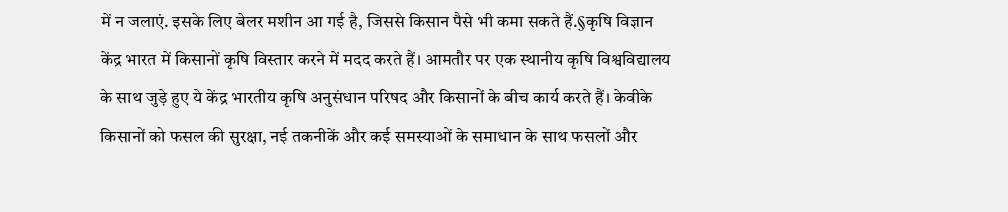में न जलाएं. इसके लिए बेलर मशीन आ गई है, जिससे किसान पैसे भी कमा सकते हैं.§कृषि विज्ञान केंद्र भारत में किसानों कृषि विस्तार करने में मदद करते हैं। आमतौर पर एक स्थानीय कृषि विश्वविद्यालय के साथ जुड़े हुए ये केंद्र भारतीय कृषि अनुसंधान परिषद और किसानों के बीच कार्य करते हैं। केवीके किसानों को फसल की सुरक्षा, नई तकनीकें और कई समस्याओं के समाधान के साथ फसलों और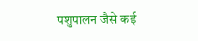पशुपालन जैसे कई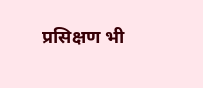प्रसिक्षण भी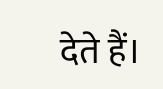देते हैं।